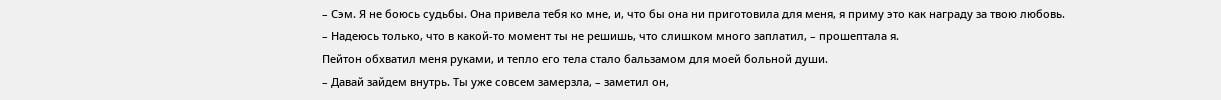– Сэм. Я не боюсь судьбы. Она привела тебя ко мне, и, что бы она ни приготовила для меня, я приму это как награду за твою любовь.
– Надеюсь только, что в какой-то момент ты не решишь, что слишком много заплатил, – прошептала я.
Пейтон обхватил меня руками, и тепло его тела стало бальзамом для моей больной души.
– Давай зайдем внутрь. Ты уже совсем замерзла, – заметил он,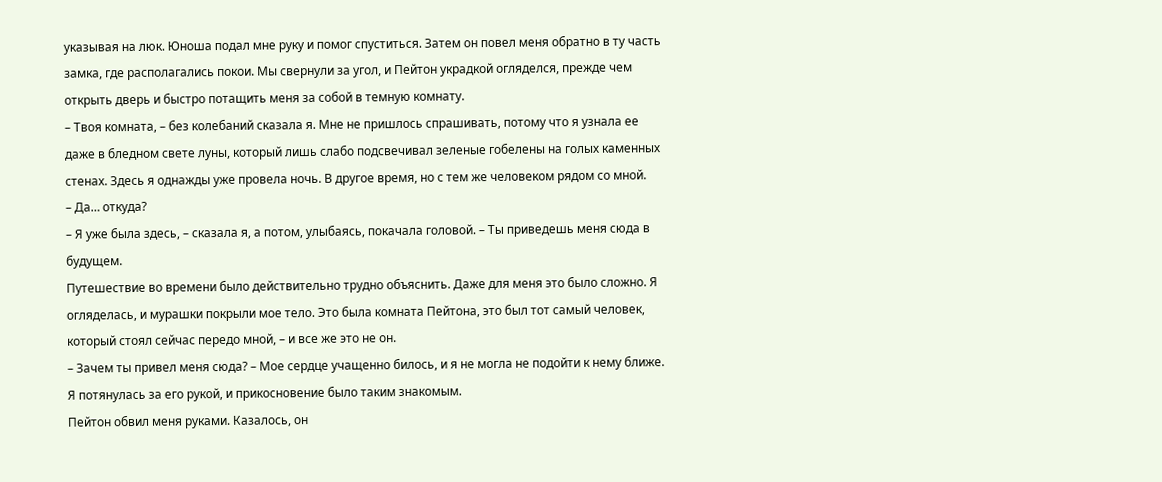указывая на люк. Юноша подал мне руку и помог спуститься. Затем он повел меня обратно в ту часть замка, где располагались покои. Мы свернули за угол, и Пейтон украдкой огляделся, прежде чем открыть дверь и быстро потащить меня за собой в темную комнату.
– Твоя комната, – без колебаний сказала я. Мне не пришлось спрашивать, потому что я узнала ее даже в бледном свете луны, который лишь слабо подсвечивал зеленые гобелены на голых каменных стенах. Здесь я однажды уже провела ночь. В другое время, но с тем же человеком рядом со мной.
– Да… откуда?
– Я уже была здесь, – сказала я, а потом, улыбаясь, покачала головой. – Ты приведешь меня сюда в будущем.
Путешествие во времени было действительно трудно объяснить. Даже для меня это было сложно. Я огляделась, и мурашки покрыли мое тело. Это была комната Пейтона, это был тот самый человек, который стоял сейчас передо мной, – и все же это не он.
– Зачем ты привел меня сюда? – Мое сердце учащенно билось, и я не могла не подойти к нему ближе. Я потянулась за его рукой, и прикосновение было таким знакомым.
Пейтон обвил меня руками. Казалось, он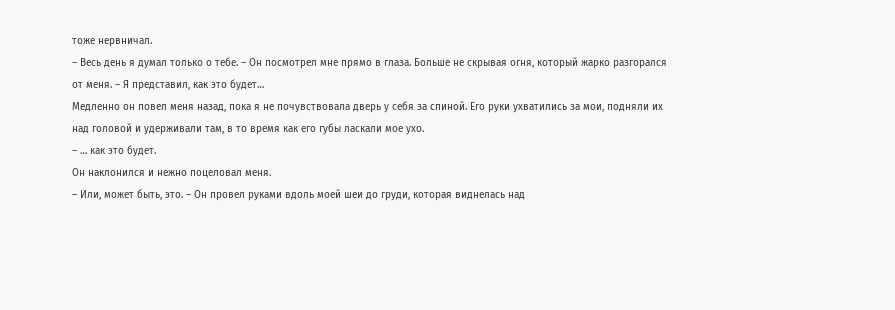тоже нервничал.
– Весь день я думал только о тебе. – Он посмотрел мне прямо в глаза. Больше не скрывая огня, который жарко разгорался от меня. – Я представил, как это будет…
Медленно он повел меня назад, пока я не почувствовала дверь у себя за спиной. Его руки ухватились за мои, подняли их над головой и удерживали там, в то время как его губы ласкали мое ухо.
– … как это будет.
Он наклонился и нежно поцеловал меня.
– Или, может быть, это. – Он провел руками вдоль моей шеи до груди, которая виднелась над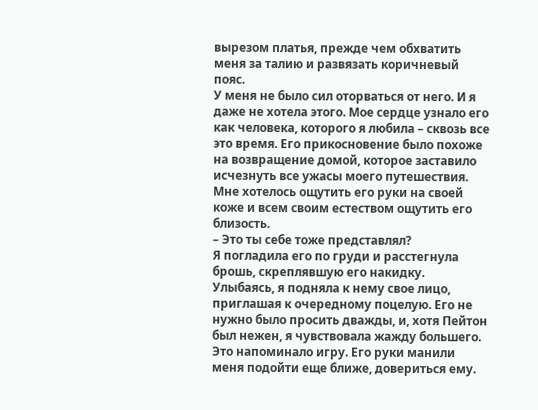вырезом платья, прежде чем обхватить меня за талию и развязать коричневый пояс.
У меня не было сил оторваться от него. И я даже не хотела этого. Мое сердце узнало его как человека, которого я любила – сквозь все это время. Его прикосновение было похоже на возвращение домой, которое заставило исчезнуть все ужасы моего путешествия. Мне хотелось ощутить его руки на своей коже и всем своим естеством ощутить его близость.
– Это ты себе тоже представлял?
Я погладила его по груди и расстегнула брошь, скреплявшую его накидку. Улыбаясь, я подняла к нему свое лицо, приглашая к очередному поцелую. Его не нужно было просить дважды, и, хотя Пейтон был нежен, я чувствовала жажду большего. Это напоминало игру. Его руки манили меня подойти еще ближе, довериться ему.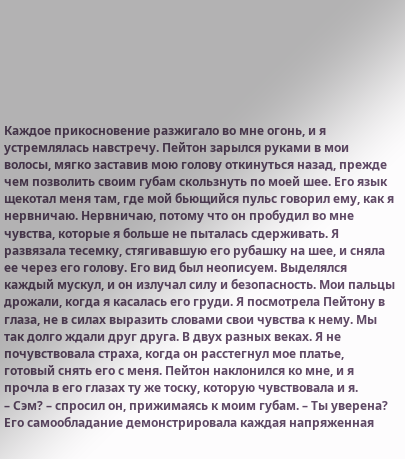Каждое прикосновение разжигало во мне огонь, и я устремлялась навстречу. Пейтон зарылся руками в мои волосы, мягко заставив мою голову откинуться назад, прежде чем позволить своим губам скользнуть по моей шее. Его язык щекотал меня там, где мой бьющийся пульс говорил ему, как я нервничаю. Нервничаю, потому что он пробудил во мне чувства, которые я больше не пыталась сдерживать. Я развязала тесемку, стягивавшую его рубашку на шее, и сняла ее через его голову. Его вид был неописуем. Выделялся каждый мускул, и он излучал силу и безопасность. Мои пальцы дрожали, когда я касалась его груди. Я посмотрела Пейтону в глаза, не в силах выразить словами свои чувства к нему. Мы так долго ждали друг друга. В двух разных веках. Я не почувствовала страха, когда он расстегнул мое платье, готовый снять его с меня. Пейтон наклонился ко мне, и я прочла в его глазах ту же тоску, которую чувствовала и я.
– Сэм? – спросил он, прижимаясь к моим губам. – Ты уверена?
Его самообладание демонстрировала каждая напряженная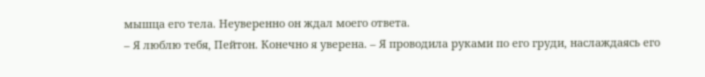мышца его тела. Неуверенно он ждал моего ответа.
– Я люблю тебя, Пейтон. Конечно я уверена. – Я проводила руками по его груди, наслаждаясь его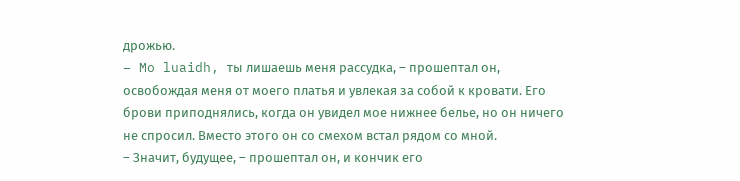дрожью.
– Mo luaidh, ты лишаешь меня рассудка, – прошептал он, освобождая меня от моего платья и увлекая за собой к кровати. Его брови приподнялись, когда он увидел мое нижнее белье, но он ничего не спросил. Вместо этого он со смехом встал рядом со мной.
– Значит, будущее, – прошептал он, и кончик его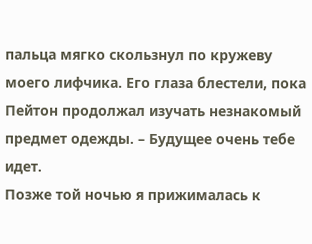пальца мягко скользнул по кружеву моего лифчика. Его глаза блестели, пока Пейтон продолжал изучать незнакомый предмет одежды. – Будущее очень тебе идет.
Позже той ночью я прижималась к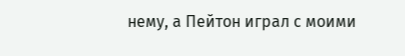нему, а Пейтон играл с моими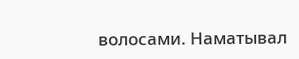волосами. Наматывал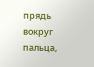прядь вокруг пальца,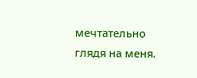мечтательно глядя на меня.